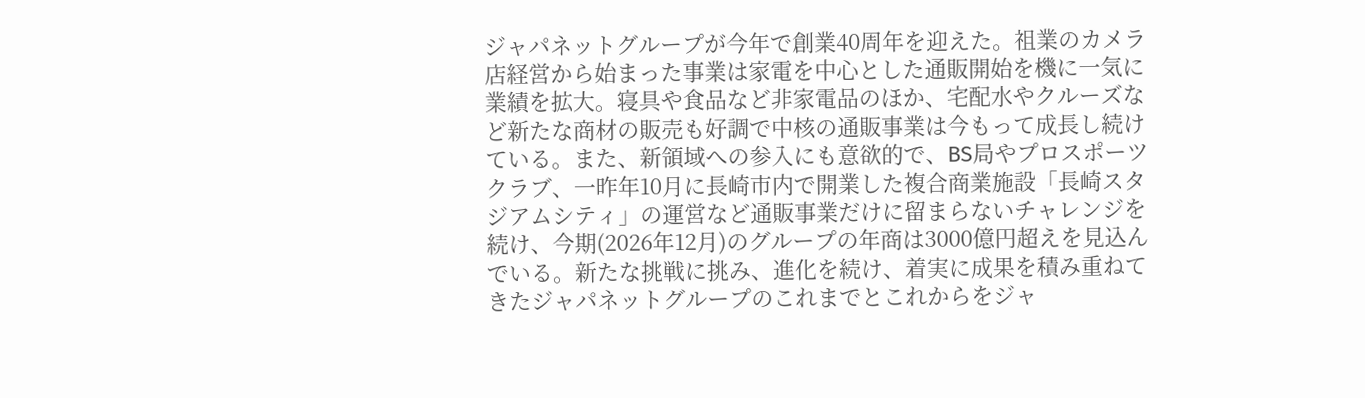ジャパネットグループが今年で創業40周年を迎えた。祖業のカメラ店経営から始まった事業は家電を中心とした通販開始を機に一気に業績を拡大。寝具や食品など非家電品のほか、宅配水やクルーズなど新たな商材の販売も好調で中核の通販事業は今もって成長し続けている。また、新領域への参入にも意欲的で、BS局やプロスポーツクラブ、一昨年10月に長崎市内で開業した複合商業施設「長崎スタジアムシティ」の運営など通販事業だけに留まらないチャレンジを続け、今期(2026年12月)のグループの年商は3000億円超えを見込んでいる。新たな挑戦に挑み、進化を続け、着実に成果を積み重ねてきたジャパネットグループのこれまでとこれからをジャ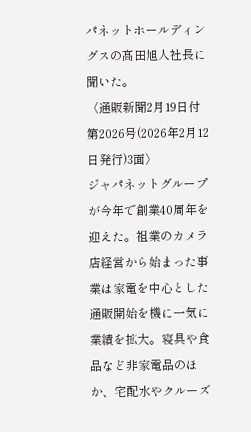パネットホールディングスの髙田旭人社長に聞いた。
〈通販新聞2月19日付 第2026号(2026年2月12日発行)3面〉
ジャパネットグループが今年で創業40周年を迎えた。祖業のカメラ店経営から始まった事業は家電を中心とした通販開始を機に一気に業績を拡大。寝具や食品など非家電品のほか、宅配水やクルーズ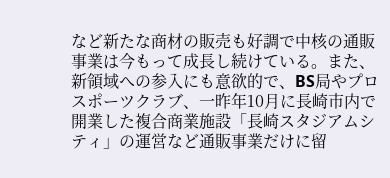など新たな商材の販売も好調で中核の通販事業は今もって成長し続けている。また、新領域への参入にも意欲的で、BS局やプロスポーツクラブ、一昨年10月に長崎市内で開業した複合商業施設「長崎スタジアムシティ」の運営など通販事業だけに留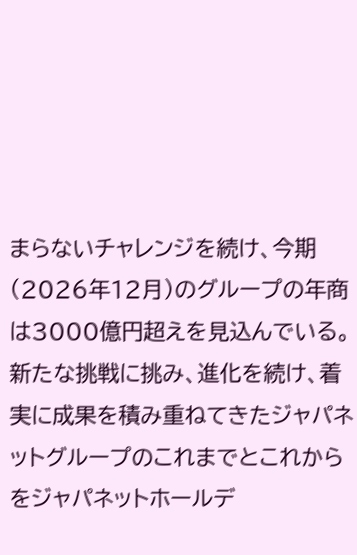まらないチャレンジを続け、今期(2026年12月)のグループの年商は3000億円超えを見込んでいる。新たな挑戦に挑み、進化を続け、着実に成果を積み重ねてきたジャパネットグループのこれまでとこれからをジャパネットホールデ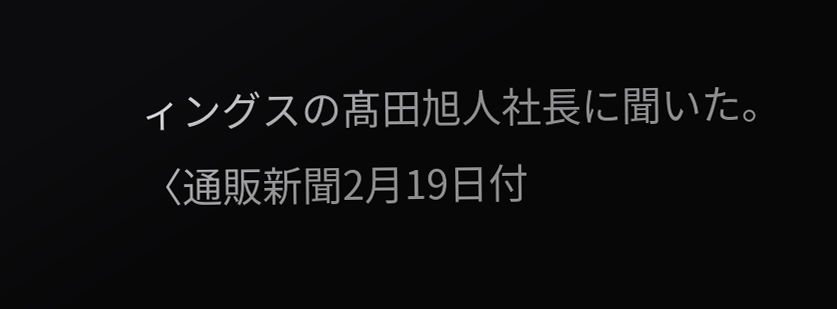ィングスの髙田旭人社長に聞いた。
〈通販新聞2月19日付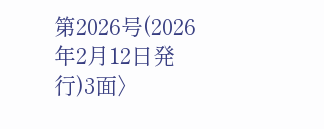第2026号(2026年2月12日発行)3面〉